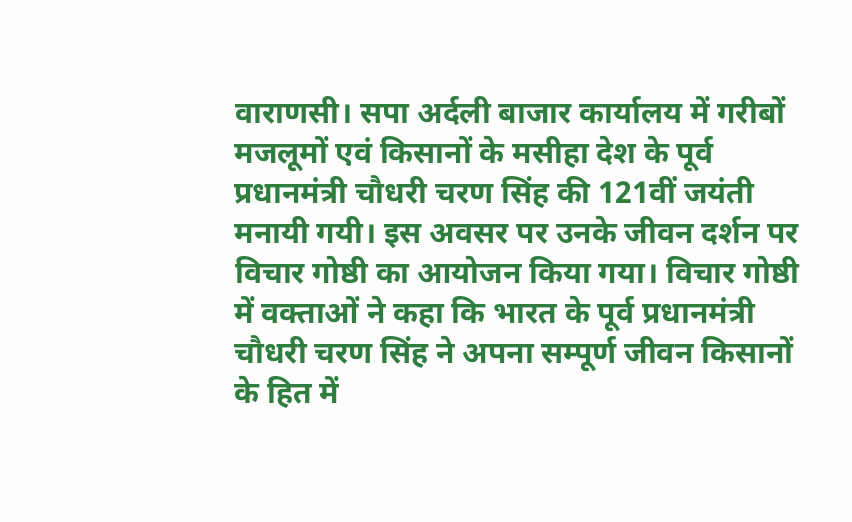वाराणसी। सपा अर्दली बाजार कार्यालय में गरीबों मजलूमों एवं किसानों के मसीहा देश के पूर्व प्रधानमंत्री चौधरी चरण सिंह की 121वीं जयंती मनायी गयी। इस अवसर पर उनके जीवन दर्शन पर विचार गोष्ठी का आयोजन किया गया। विचार गोष्ठी में वक्ताओं ने कहा कि भारत के पूर्व प्रधानमंत्री चौधरी चरण सिंह ने अपना सम्पूर्ण जीवन किसानों के हित में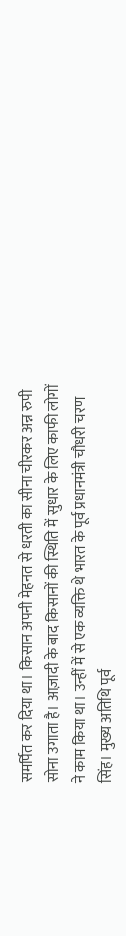समर्पित कर दिया था। किसान अपनी मेहनत से धरती का सीना चीरकर अन्न रुपी सोना उगाता है। आज़ादी के बाद किसानों की स्थिति में सुधार के लिए काफी लोगों ने काम किया था। उन्हीं में से एक व्यक्ति थे भारत के पूर्व प्रधानमंत्री चौधरी चरण सिंह। मुख्य अतिथि पूर्व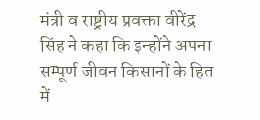मंत्री व राष्ट्रीय प्रवक्ता वीरेंद्र सिंह ने कहा कि इन्होंने अपना सम्पूर्ण जीवन किसानों के हित में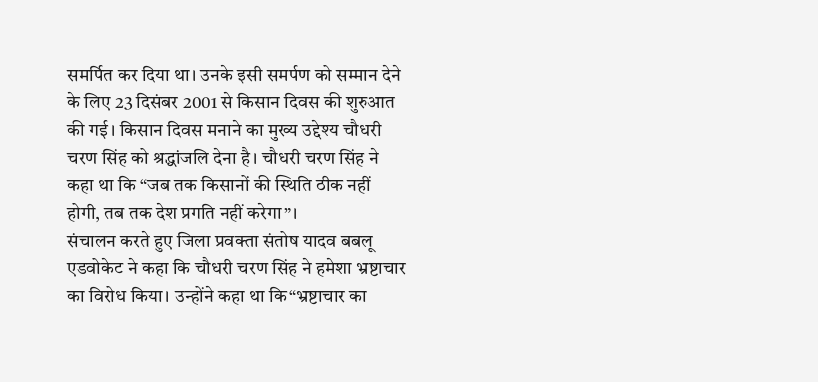समर्पित कर दिया था। उनके इसी समर्पण को सम्मान देने के लिए 23 दिसंबर 2001 से किसान दिवस की शुरुआत की गई। किसान दिवस मनाने का मुख्य उद्देश्य चौधरी चरण सिंह को श्रद्धांजलि देना है। चौधरी चरण सिंह ने कहा था कि “जब तक किसानों की स्थिति ठीक नहीं होगी, तब तक देश प्रगति नहीं करेगा”।
संचालन करते हुए जिला प्रवक्ता संतोष यादव बबलू एडवोकेट ने कहा कि चौधरी चरण सिंह ने हमेशा भ्रष्टाचार का विरोध किया। उन्होंने कहा था कि“भ्रष्टाचार का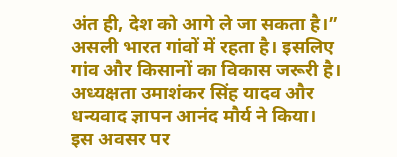अंत ही, देश को आगे ले जा सकता है।” असली भारत गांवों में रहता है। इसलिए गांव और किसानों का विकास जरूरी है।
अध्यक्षता उमाशंकर सिंह यादव और धन्यवाद ज्ञापन आनंद मौर्य ने किया। इस अवसर पर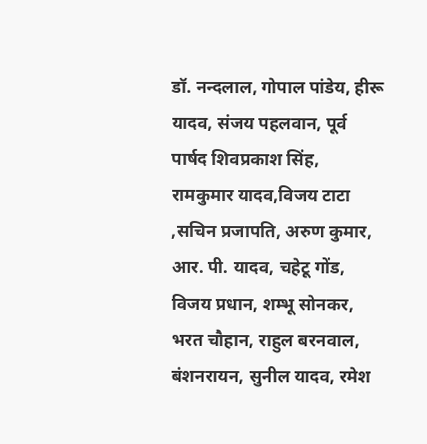डॉ. नन्दलाल, गोपाल पांडेय, हीरू यादव, संजय पहलवान, पूर्व पार्षद शिवप्रकाश सिंह, रामकुमार यादव,विजय टाटा ,सचिन प्रजापति, अरुण कुमार, आर. पी. यादव, चहेटू गोंड, विजय प्रधान, शम्भू सोनकर, भरत चौहान, राहुल बरनवाल, बंशनरायन, सुनील यादव, रमेश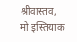श्रीवास्तव, मो इस्तियाक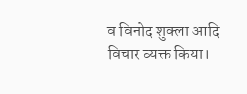व विनोद शुक्ला आदि विचार व्यक्त किया।